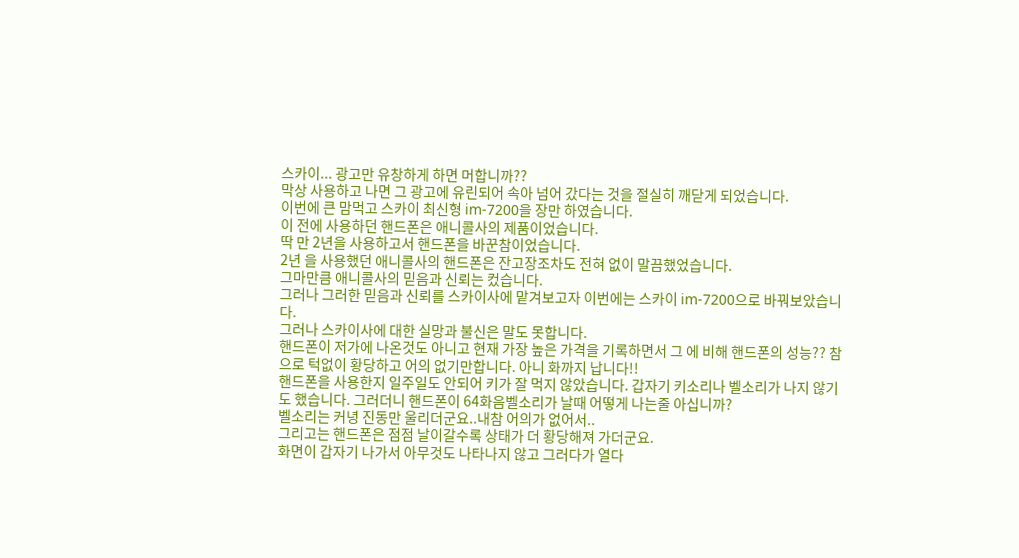스카이... 광고만 유창하게 하면 머합니까??
막상 사용하고 나면 그 광고에 유린되어 속아 넘어 갔다는 것을 절실히 깨닫게 되었습니다.
이번에 큰 맘먹고 스카이 최신형 im-7200을 장만 하였습니다.
이 전에 사용하던 핸드폰은 애니콜사의 제품이었습니다.
딱 만 2년을 사용하고서 핸드폰을 바꾼참이었습니다.
2년 을 사용했던 애니콜사의 핸드폰은 잔고장조차도 전혀 없이 말끔했었습니다.
그마만큼 애니콜사의 믿음과 신뢰는 컸습니다.
그러나 그러한 믿음과 신뢰를 스카이사에 맡겨보고자 이번에는 스카이 im-7200으로 바꿔보았습니다.
그러나 스카이사에 대한 실망과 불신은 말도 못합니다.
핸드폰이 저가에 나온것도 아니고 현재 가장 높은 가격을 기록하면서 그 에 비해 핸드폰의 성능?? 참으로 턱없이 황당하고 어의 없기만합니다. 아니 화까지 납니다!!
핸드폰을 사용한지 일주일도 안되어 키가 잘 먹지 않았습니다. 갑자기 키소리나 벨소리가 나지 않기도 했습니다. 그러더니 핸드폰이 64화음벨소리가 날때 어떻게 나는줄 아십니까?
벨소리는 커녕 진동만 울리더군요..내참 어의가 없어서..
그리고는 핸드폰은 점점 날이갈수록 상태가 더 황당해져 가더군요.
화면이 갑자기 나가서 아무것도 나타나지 않고 그러다가 열다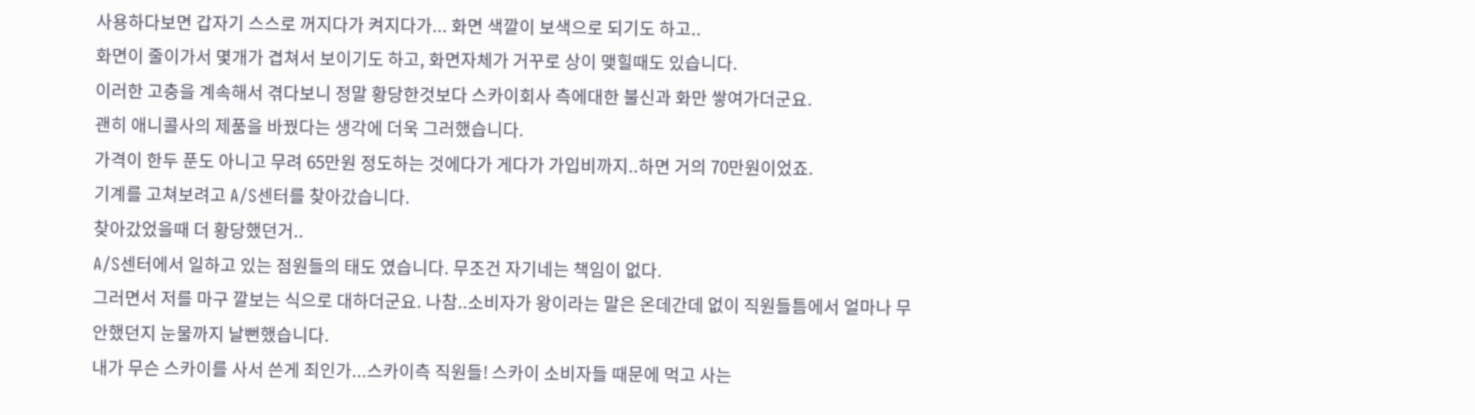사용하다보면 갑자기 스스로 꺼지다가 켜지다가... 화면 색깔이 보색으로 되기도 하고..
화면이 줄이가서 몇개가 겹쳐서 보이기도 하고, 화면자체가 거꾸로 상이 맺힐때도 있습니다.
이러한 고충을 계속해서 겪다보니 정말 황당한것보다 스카이회사 측에대한 불신과 화만 쌓여가더군요.
괜히 애니콜사의 제품을 바꿨다는 생각에 더욱 그러했습니다.
가격이 한두 푼도 아니고 무려 65만원 정도하는 것에다가 게다가 가입비까지..하면 거의 70만원이었죠.
기계를 고쳐보려고 A/S센터를 찾아갔습니다.
찾아갔었을때 더 황당했던거..
A/S센터에서 일하고 있는 점원들의 태도 였습니다. 무조건 자기네는 책임이 없다.
그러면서 저를 마구 깔보는 식으로 대하더군요. 나참..소비자가 왕이라는 말은 온데간데 없이 직원들틈에서 얼마나 무안했던지 눈물까지 날뻔했습니다.
내가 무슨 스카이를 사서 쓴게 죄인가...스카이측 직원들! 스카이 소비자들 때문에 먹고 사는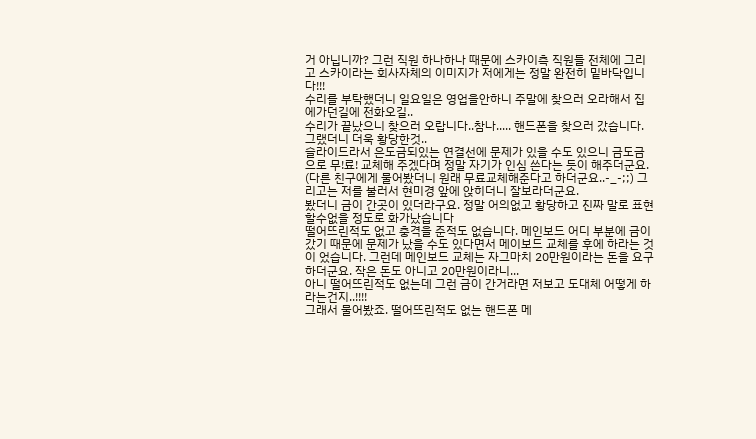거 아닙니까? 그런 직원 하나하나 때문에 스카이측 직원들 전체에 그리고 스카이라는 회사자체의 이미지가 저에게는 정말 완전히 밑바닥입니다!!!
수리를 부탁했더니 일요일은 영업을안하니 주말에 찾으러 오라해서 집에가던길에 전화오길..
수리가 끝났으니 찾으러 오랍니다..참나..... 핸드폰을 찾으러 갔습니다.
그랬더니 더욱 황당한것..
슬라이드라서 은도금되있는 연결선에 문제가 있을 수도 있으니 금도금으로 무!료! 교체해 주겠다며 정말 자기가 인심 쓴다는 듯이 해주더군요. (다른 친구에게 물어봤더니 원래 무료교체해준다고 하더군요..-_-;;) 그리고는 저를 불러서 현미경 앞에 앉히더니 잘보라더군요.
봤더니 금이 간곳이 있더라구요. 정말 어의없고 황당하고 진짜 말로 표현할수없을 정도로 화가났습니다
떨어뜨린적도 없고 충격을 준적도 없습니다. 메인보드 어디 부분에 금이 갔기 때문에 문제가 났을 수도 있다면서 메이보드 교체를 후에 하라는 것이 었습니다. 그런데 메인보드 교체는 자그마치 20만원이라는 돈을 요구하더군요. 작은 돈도 아니고 20만원이라니...
아니 떨어뜨린적도 없는데 그런 금이 간거라면 저보고 도대체 어떻게 하라는건지..!!!!
그래서 물어봤죠. 떨어뜨린적도 없는 핸드폰 메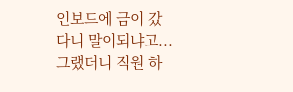인보드에 금이 갔다니 말이되냐고...
그랬더니 직원 하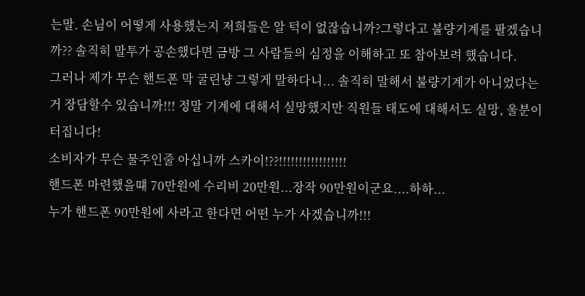는말. 손님이 어떻게 사용했는지 저희들은 알 턱이 없잖습니까?그렇다고 불량기계를 팔겠습니까?? 솔직히 말투가 공손했다면 금방 그 사람들의 심정을 이해하고 또 참아보려 했습니다.
그러나 제가 무슨 핸드폰 막 굴린냥 그렇게 말하다니... 솔직히 말해서 불량기계가 아니었다는거 장담할수 있습니까!!! 정말 기계에 대해서 실망했지만 직원들 태도에 대해서도 실망, 울분이 터집니다!
소비자가 무슨 물주인줄 아십니까 스카이!??!!!!!!!!!!!!!!!!!
핸드폰 마련했을떄 70만원에 수리비 20만원...장작 90만원이군요....하하...
누가 핸드폰 90만원에 사라고 한다면 어떤 누가 사겠습니까!!!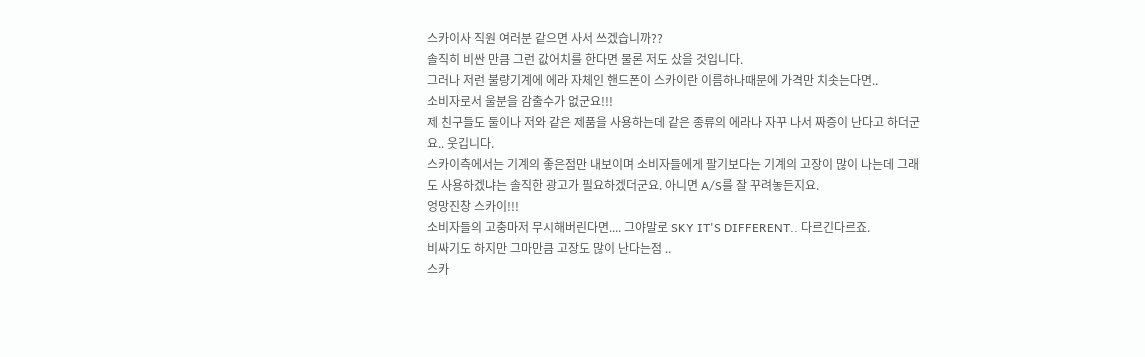스카이사 직원 여러분 같으면 사서 쓰겠습니까??
솔직히 비싼 만큼 그런 값어치를 한다면 물론 저도 샀을 것입니다.
그러나 저런 불량기계에 에라 자체인 핸드폰이 스카이란 이름하나때문에 가격만 치솟는다면..
소비자로서 울분을 감출수가 없군요!!!
제 친구들도 둘이나 저와 같은 제품을 사용하는데 같은 종류의 에라나 자꾸 나서 짜증이 난다고 하더군요.. 웃깁니다.
스카이측에서는 기계의 좋은점만 내보이며 소비자들에게 팔기보다는 기계의 고장이 많이 나는데 그래도 사용하겠냐는 솔직한 광고가 필요하겠더군요. 아니면 A/S를 잘 꾸려놓든지요.
엉망진창 스카이!!!
소비자들의 고충마저 무시해버린다면.... 그야말로 SKY IT'S DIFFERENT.. 다르긴다르죠.
비싸기도 하지만 그마만큼 고장도 많이 난다는점 ..
스카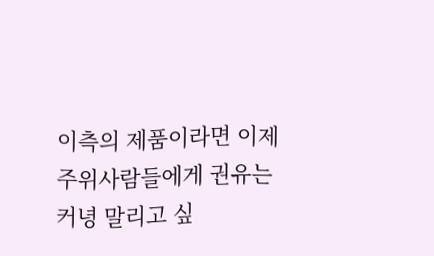이측의 제품이라면 이제 주위사람들에게 권유는 커녕 말리고 싶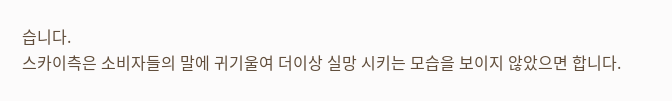습니다.
스카이측은 소비자들의 말에 귀기울여 더이상 실망 시키는 모습을 보이지 않았으면 합니다.